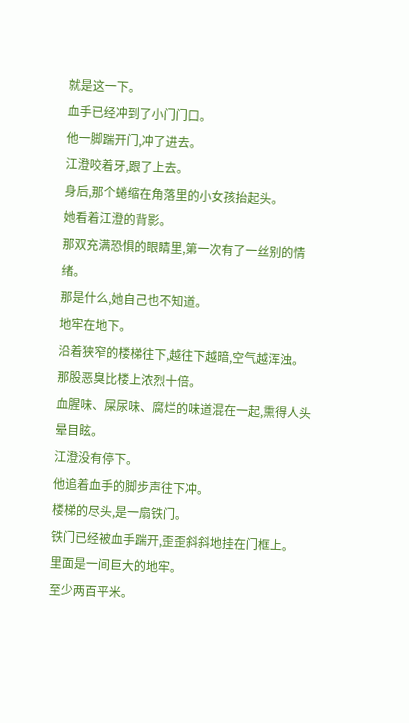就是这一下。
血手已经冲到了小门门口。
他一脚踹开门,冲了进去。
江澄咬着牙,跟了上去。
身后,那个蜷缩在角落里的小女孩抬起头。
她看着江澄的背影。
那双充满恐惧的眼睛里,第一次有了一丝别的情绪。
那是什么,她自己也不知道。
地牢在地下。
沿着狭窄的楼梯往下,越往下越暗,空气越浑浊。
那股恶臭比楼上浓烈十倍。
血腥味、屎尿味、腐烂的味道混在一起,熏得人头晕目眩。
江澄没有停下。
他追着血手的脚步声往下冲。
楼梯的尽头,是一扇铁门。
铁门已经被血手踹开,歪歪斜斜地挂在门框上。
里面是一间巨大的地牢。
至少两百平米。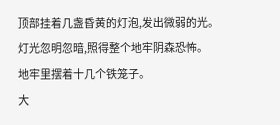顶部挂着几盏昏黄的灯泡,发出微弱的光。
灯光忽明忽暗,照得整个地牢阴森恐怖。
地牢里摆着十几个铁笼子。
大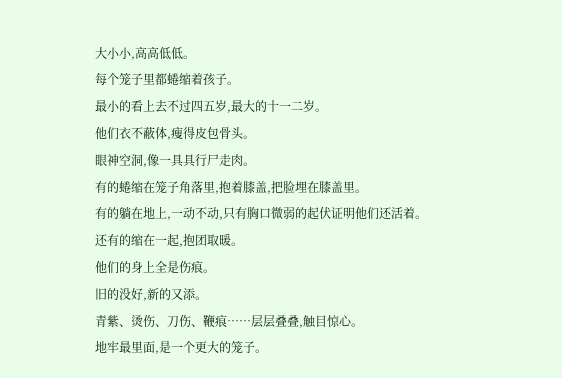大小小,高高低低。
每个笼子里都蜷缩着孩子。
最小的看上去不过四五岁,最大的十一二岁。
他们衣不蔽体,瘦得皮包骨头。
眼神空洞,像一具具行尸走肉。
有的蜷缩在笼子角落里,抱着膝盖,把脸埋在膝盖里。
有的躺在地上,一动不动,只有胸口微弱的起伏证明他们还活着。
还有的缩在一起,抱团取暖。
他们的身上全是伤痕。
旧的没好,新的又添。
青紫、烫伤、刀伤、鞭痕……层层叠叠,触目惊心。
地牢最里面,是一个更大的笼子。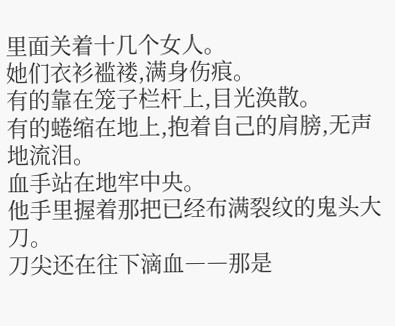里面关着十几个女人。
她们衣衫褴褛,满身伤痕。
有的靠在笼子栏杆上,目光涣散。
有的蜷缩在地上,抱着自己的肩膀,无声地流泪。
血手站在地牢中央。
他手里握着那把已经布满裂纹的鬼头大刀。
刀尖还在往下滴血――那是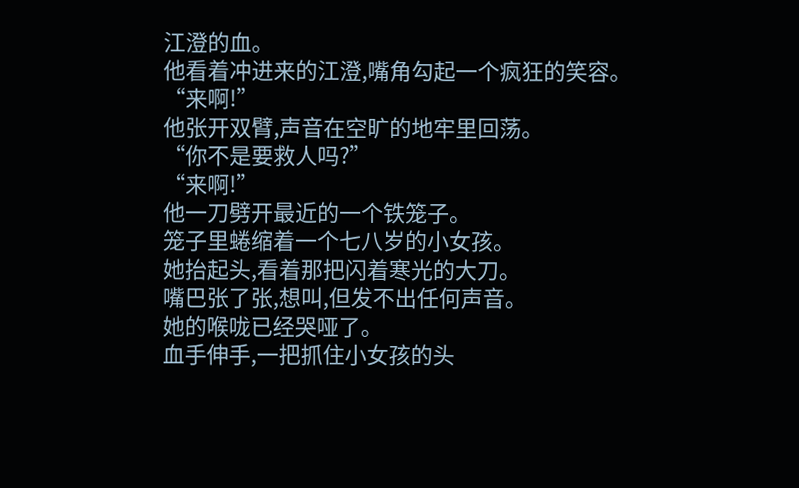江澄的血。
他看着冲进来的江澄,嘴角勾起一个疯狂的笑容。
“来啊!”
他张开双臂,声音在空旷的地牢里回荡。
“你不是要救人吗?”
“来啊!”
他一刀劈开最近的一个铁笼子。
笼子里蜷缩着一个七八岁的小女孩。
她抬起头,看着那把闪着寒光的大刀。
嘴巴张了张,想叫,但发不出任何声音。
她的喉咙已经哭哑了。
血手伸手,一把抓住小女孩的头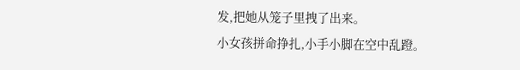发,把她从笼子里拽了出来。
小女孩拼命挣扎,小手小脚在空中乱蹬。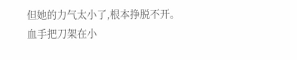但她的力气太小了,根本挣脱不开。
血手把刀架在小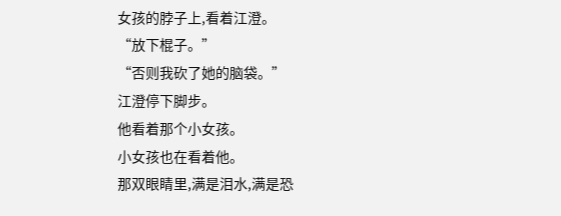女孩的脖子上,看着江澄。
“放下棍子。”
“否则我砍了她的脑袋。”
江澄停下脚步。
他看着那个小女孩。
小女孩也在看着他。
那双眼睛里,满是泪水,满是恐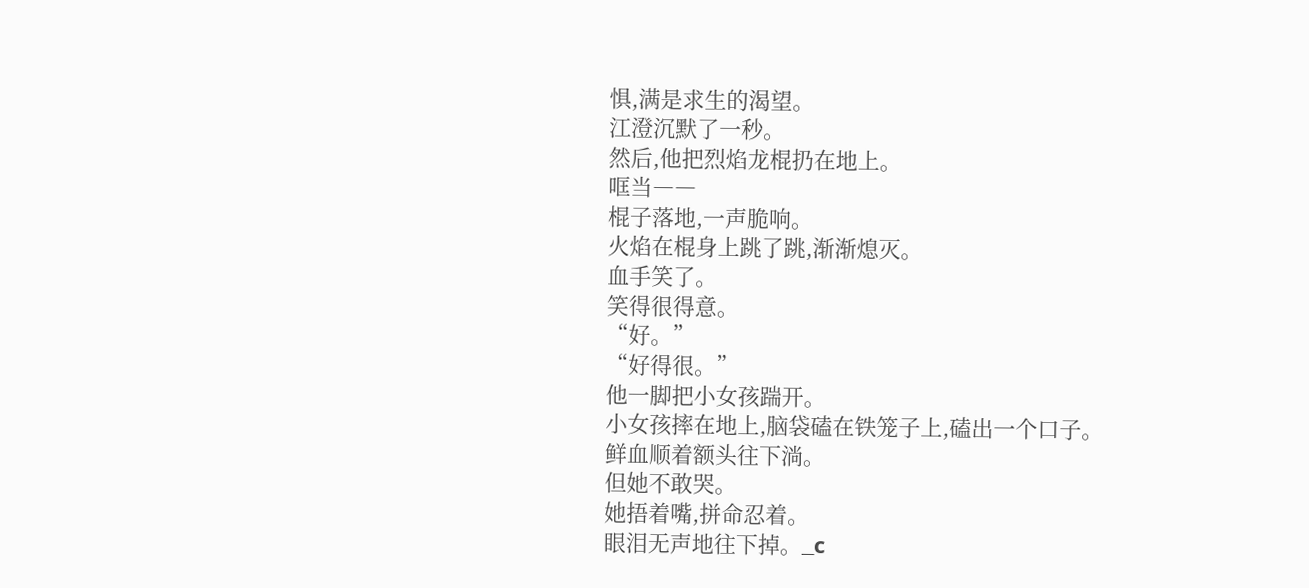惧,满是求生的渴望。
江澄沉默了一秒。
然后,他把烈焰龙棍扔在地上。
哐当――
棍子落地,一声脆响。
火焰在棍身上跳了跳,渐渐熄灭。
血手笑了。
笑得很得意。
“好。”
“好得很。”
他一脚把小女孩踹开。
小女孩摔在地上,脑袋磕在铁笼子上,磕出一个口子。
鲜血顺着额头往下淌。
但她不敢哭。
她捂着嘴,拼命忍着。
眼泪无声地往下掉。_c